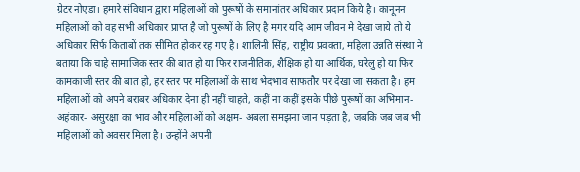ग्रेटर नोएडा। हमारे संविधान द्वारा महिलाओं को पुरूषों के समानांतर अधिकार प्रदान किये है। कानूनन महिलाओं को वह सभी अधिकार प्राप्त है जो पुरूषों के लिए है मगर यदि आम जीवन मे देखा जाये तो ये अधिकार सिर्फ किताबों तक सीमित होकर रह गए है। शालिनी सिंह, राष्ट्रीय प्रवक्ता, महिला उन्नति संस्था ने बताया कि चाहे सामाजिक स्तर की बात हो या फिर राजनीतिक, शैक्षिक हो या आर्थिक, घरेलु हो या फिर कामकाजी स्तर की बात हो, हर स्तर पर महिलाओं के साथ भेदभाव साफतौर पर देखा जा सकता है। हम महिलाओं को अपने बराबर अधिकार देना ही नहीं चाहते, कहीं ना कहीं इसके पीछे पुरूषों का अभिमान-अहंकार- असुरक्षा का भाव और महिलाओं को अक्षम- अबला समझना जान पड़ता है, जबकि जब जब भी महिलाओं को अवसर मिला है। उन्होंने अपनी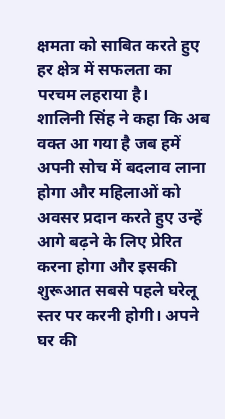क्षमता को साबित करते हुए हर क्षेत्र में सफलता का परचम लहराया है।
शालिनी सिंह ने कहा कि अब वक्त आ गया है जब हमें अपनी सोच में बदलाव लाना होगा और महिलाओं को अवसर प्रदान करते हुए उन्हें आगे बढ़ने के लिए प्रेरित करना होगा और इसकी शुरूआत सबसे पहले घरेलू स्तर पर करनी होगी। अपने घर की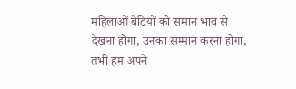महिलाओं बेटियों को समान भाव से देखना होगा, उनका सम्मान करना होगा, तभी हम अपने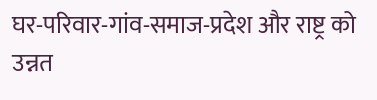घर-परिवार-गांव-समाज-प्रदेश और राष्ट्र को उन्नत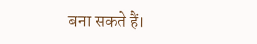बना सकते हैं।